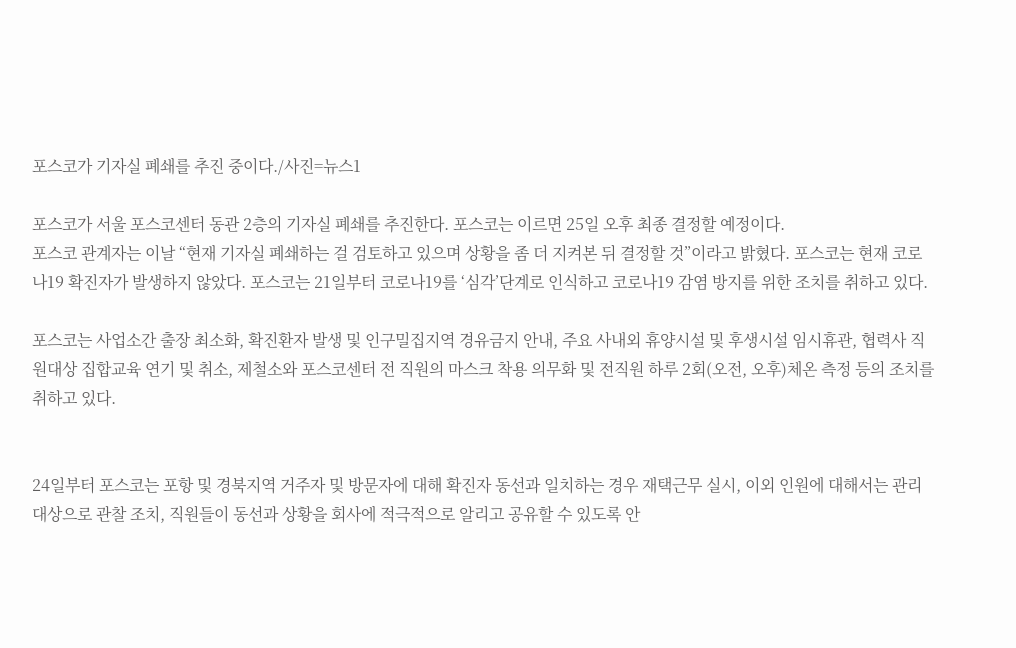포스코가 기자실 폐쇄를 추진 중이다./사진=뉴스1

포스코가 서울 포스코센터 동관 2층의 기자실 폐쇄를 추진한다. 포스코는 이르면 25일 오후 최종 결정할 예정이다.
포스코 관계자는 이날 “현재 기자실 폐쇄하는 걸 검토하고 있으며 상황을 좀 더 지켜본 뒤 결정할 것”이라고 밝혔다. 포스코는 현재 코로나19 확진자가 발생하지 않았다. 포스코는 21일부터 코로나19를 ‘심각’단계로 인식하고 코로나19 감염 방지를 위한 조치를 취하고 있다.

포스코는 사업소간 출장 최소화, 확진환자 발생 및 인구밀집지역 경유금지 안내, 주요 사내외 휴양시설 및 후생시설 임시휴관, 협력사 직원대상 집합교육 연기 및 취소, 제철소와 포스코센터 전 직원의 마스크 착용 의무화 및 전직원 하루 2회(오전, 오후)체온 측정 등의 조치를 취하고 있다.


24일부터 포스코는 포항 및 경북지역 거주자 및 방문자에 대해 확진자 동선과 일치하는 경우 재택근무 실시, 이외 인원에 대해서는 관리대상으로 관찰 조치, 직원들이 동선과 상황을 회사에 적극적으로 알리고 공유할 수 있도록 안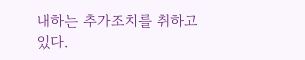내하는 추가조치를 취하고 있다.